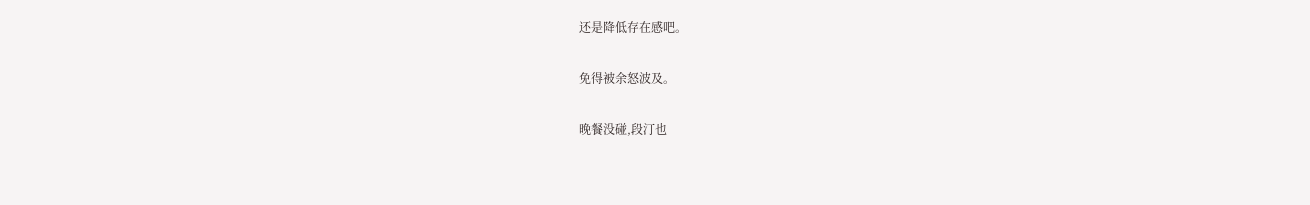还是降低存在感吧。

免得被余怒波及。

晚餐没碰,段汀也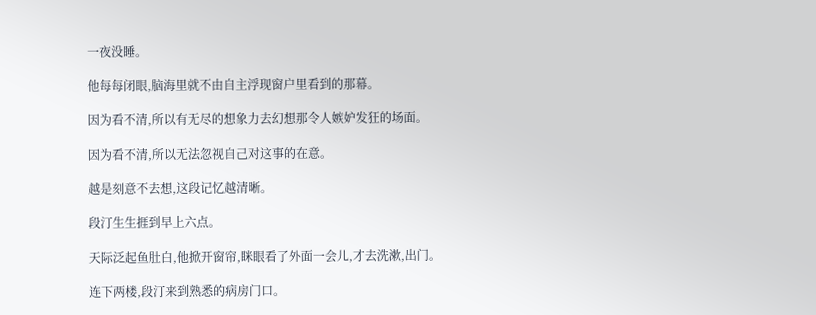一夜没睡。

他每每闭眼,脑海里就不由自主浮现窗户里看到的那幕。

因为看不清,所以有无尽的想象力去幻想那令人嫉妒发狂的场面。

因为看不清,所以无法忽视自己对这事的在意。

越是刻意不去想,这段记忆越清晰。

段汀生生捱到早上六点。

天际泛起鱼肚白,他掀开窗帘,眯眼看了外面一会儿,才去洗漱,出门。

连下两楼,段汀来到熟悉的病房门口。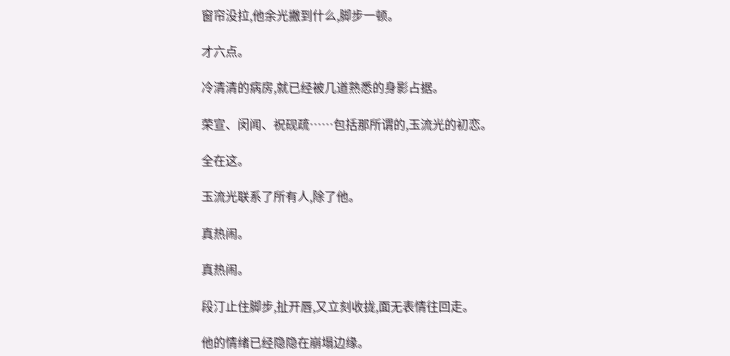窗帘没拉,他余光撇到什么,脚步一顿。

才六点。

冷清清的病房,就已经被几道熟悉的身影占据。

荣宣、闵闻、祝砚疏……包括那所谓的,玉流光的初恋。

全在这。

玉流光联系了所有人,除了他。

真热闹。

真热闹。

段汀止住脚步,扯开唇,又立刻收拢,面无表情往回走。

他的情绪已经隐隐在崩塌边缘。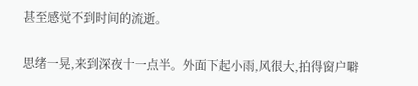甚至感觉不到时间的流逝。

思绪一晃,来到深夜十一点半。外面下起小雨,风很大,拍得窗户噼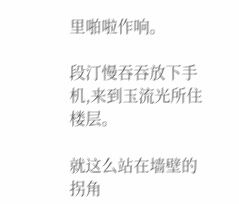里啪啦作响。

段汀慢吞吞放下手机,来到玉流光所住楼层。

就这么站在墙壁的拐角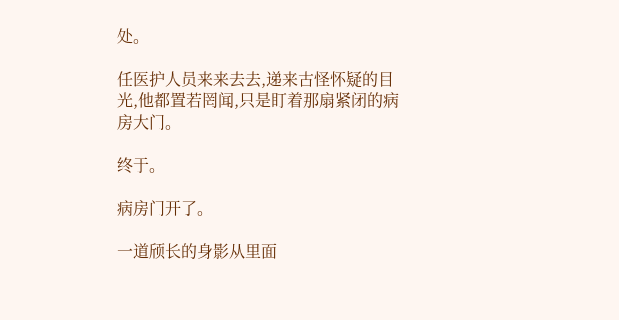处。

任医护人员来来去去,递来古怪怀疑的目光,他都置若罔闻,只是盯着那扇紧闭的病房大门。

终于。

病房门开了。

一道颀长的身影从里面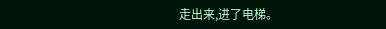走出来,进了电梯。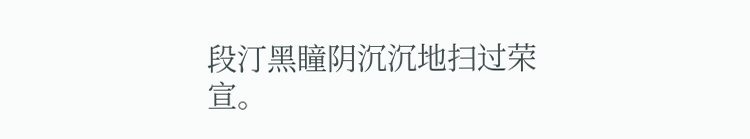段汀黑瞳阴沉沉地扫过荣宣。